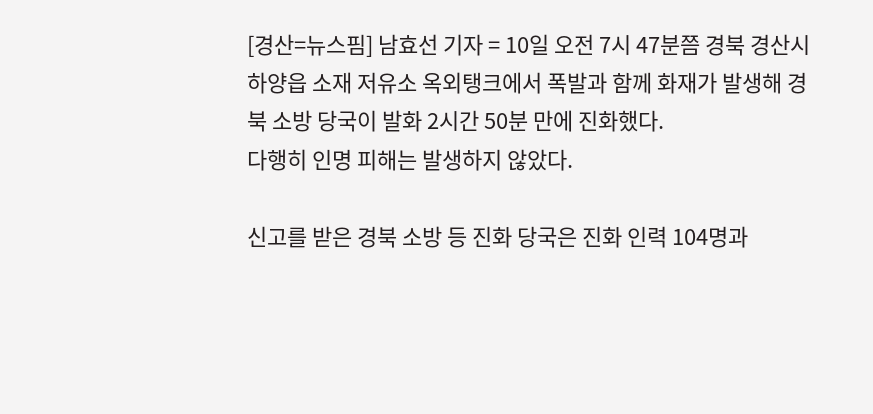[경산=뉴스핌] 남효선 기자 = 10일 오전 7시 47분쯤 경북 경산시 하양읍 소재 저유소 옥외탱크에서 폭발과 함께 화재가 발생해 경북 소방 당국이 발화 2시간 50분 만에 진화했다.
다행히 인명 피해는 발생하지 않았다.

신고를 받은 경북 소방 등 진화 당국은 진화 인력 104명과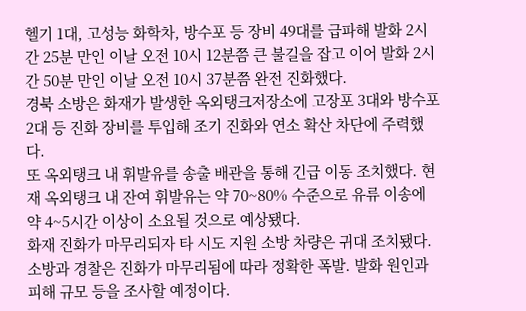헬기 1대, 고성능 화학차, 방수포 등 장비 49대를 급파해 발화 2시간 25분 만인 이날 오전 10시 12분쯤 큰 불길을 잡고 이어 발화 2시간 50분 만인 이날 오전 10시 37분쯤 완전 진화했다.
경북 소방은 화재가 발생한 옥외탱크저장소에 고장포 3대와 방수포 2대 등 진화 장비를 투입해 조기 진화와 연소 확산 차단에 주력했다.
또 옥외탱크 내 휘발유를 송출 배관을 통해 긴급 이동 조치했다. 현재 옥외탱크 내 잔여 휘발유는 약 70~80% 수준으로 유류 이송에 약 4~5시간 이상이 소요될 것으로 예상됐다.
화재 진화가 마무리되자 타 시도 지원 소방 차량은 귀대 조치됐다.
소방과 경찰은 진화가 마무리됨에 따라 정확한 폭발. 발화 원인과 피해 규모 등을 조사할 예정이다.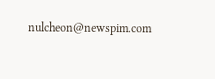nulcheon@newspim.com